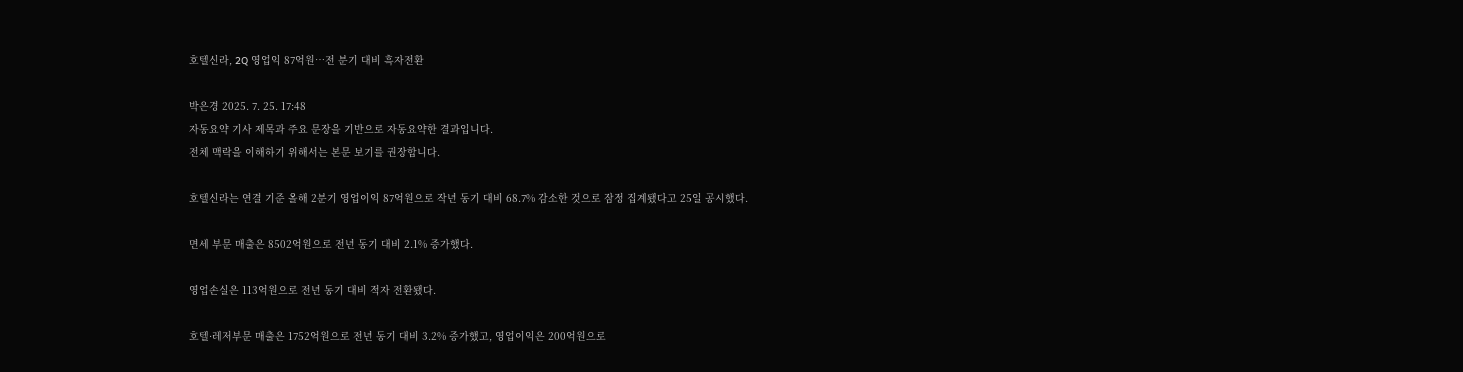호텔신라, 2Q 영업익 87억원⋯전 분기 대비 흑자전환

박은경 2025. 7. 25. 17:48
자동요약 기사 제목과 주요 문장을 기반으로 자동요약한 결과입니다.
전체 맥락을 이해하기 위해서는 본문 보기를 권장합니다.

호텔신라는 연결 기준 올해 2분기 영업이익 87억원으로 작년 동기 대비 68.7% 감소한 것으로 잠정 집계됐다고 25일 공시했다.

면세 부문 매출은 8502억원으로 전년 동기 대비 2.1% 증가했다.

영업손실은 113억원으로 전년 동기 대비 적자 전환됐다.

호텔·레저부문 매출은 1752억원으로 전년 동기 대비 3.2% 증가했고, 영업이익은 200억원으로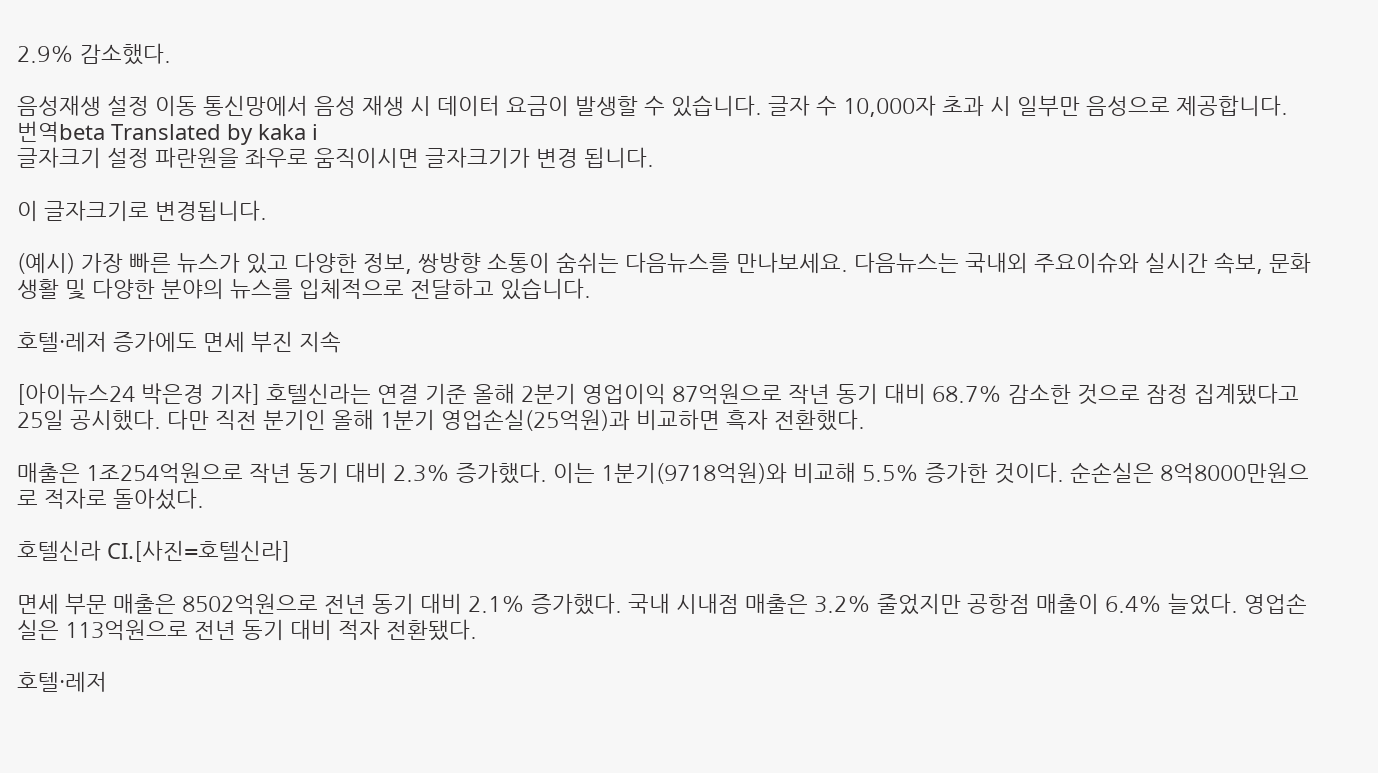2.9% 감소했다.

음성재생 설정 이동 통신망에서 음성 재생 시 데이터 요금이 발생할 수 있습니다. 글자 수 10,000자 초과 시 일부만 음성으로 제공합니다.
번역beta Translated by kaka i
글자크기 설정 파란원을 좌우로 움직이시면 글자크기가 변경 됩니다.

이 글자크기로 변경됩니다.

(예시) 가장 빠른 뉴스가 있고 다양한 정보, 쌍방향 소통이 숨쉬는 다음뉴스를 만나보세요. 다음뉴스는 국내외 주요이슈와 실시간 속보, 문화생활 및 다양한 분야의 뉴스를 입체적으로 전달하고 있습니다.

호텔·레저 증가에도 면세 부진 지속

[아이뉴스24 박은경 기자] 호텔신라는 연결 기준 올해 2분기 영업이익 87억원으로 작년 동기 대비 68.7% 감소한 것으로 잠정 집계됐다고 25일 공시했다. 다만 직전 분기인 올해 1분기 영업손실(25억원)과 비교하면 흑자 전환했다.

매출은 1조254억원으로 작년 동기 대비 2.3% 증가했다. 이는 1분기(9718억원)와 비교해 5.5% 증가한 것이다. 순손실은 8억8000만원으로 적자로 돌아섰다.

호텔신라 CI.[사진=호텔신라]

면세 부문 매출은 8502억원으로 전년 동기 대비 2.1% 증가했다. 국내 시내점 매출은 3.2% 줄었지만 공항점 매출이 6.4% 늘었다. 영업손실은 113억원으로 전년 동기 대비 적자 전환됐다.

호텔·레저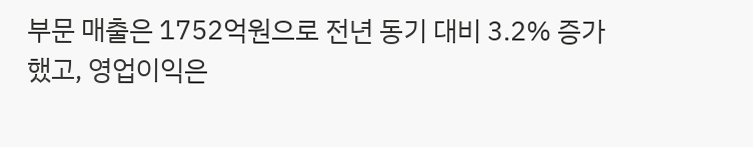부문 매출은 1752억원으로 전년 동기 대비 3.2% 증가했고, 영업이익은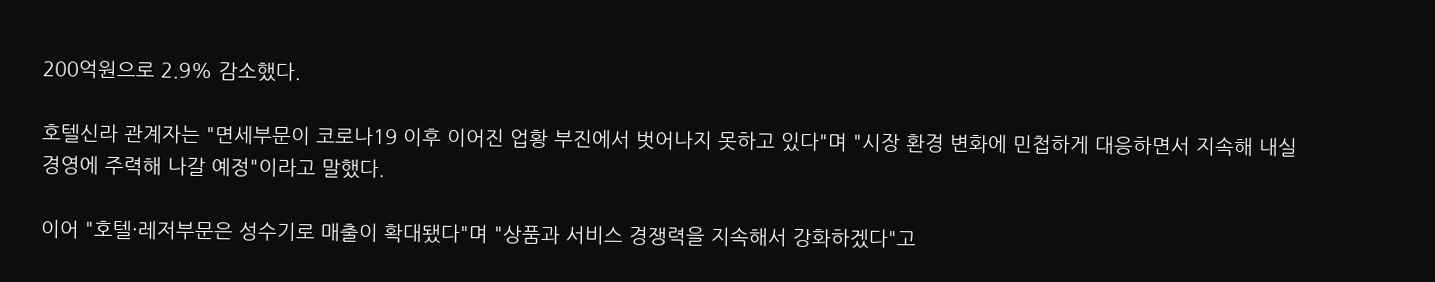200억원으로 2.9% 감소했다.

호텔신라 관계자는 "면세부문이 코로나19 이후 이어진 업황 부진에서 벗어나지 못하고 있다"며 "시장 환경 변화에 민첩하게 대응하면서 지속해 내실 경영에 주력해 나갈 예정"이라고 말했다.

이어 "호텔·레저부문은 성수기로 매출이 확대됐다"며 "상품과 서비스 경쟁력을 지속해서 강화하겠다"고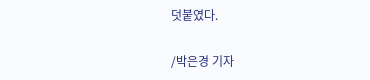덧붙였다.

/박은경 기자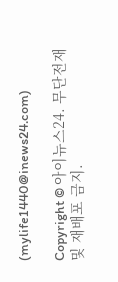(mylife1440@inews24.com)

Copyright © 아이뉴스24. 무단전재 및 재배포 금지.